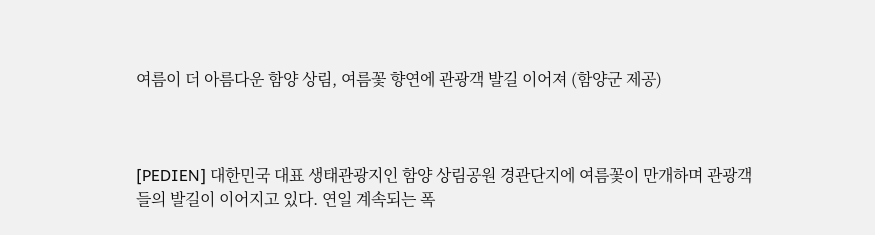여름이 더 아름다운 함양 상림, 여름꽃 향연에 관광객 발길 이어져 (함양군 제공)



[PEDIEN] 대한민국 대표 생태관광지인 함양 상림공원 경관단지에 여름꽃이 만개하며 관광객들의 발길이 이어지고 있다. 연일 계속되는 폭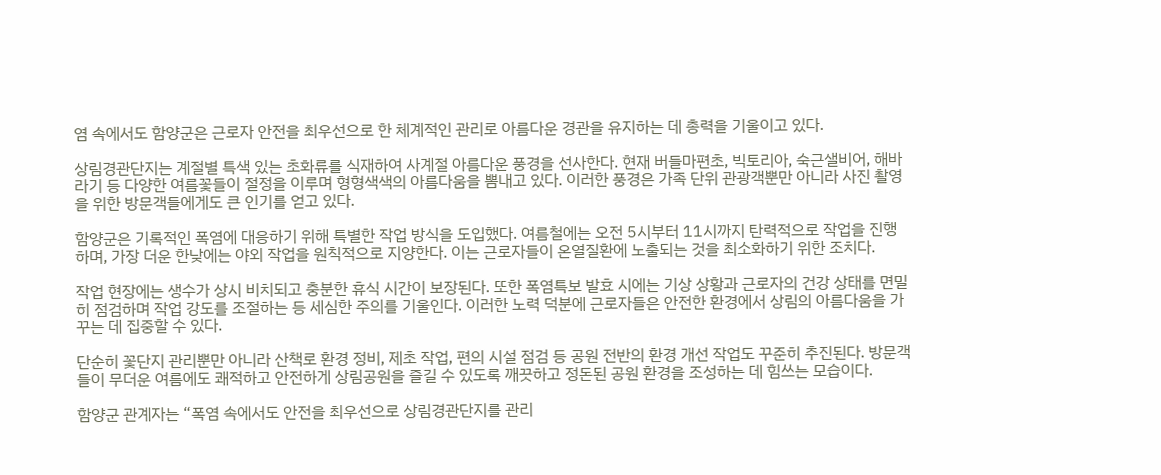염 속에서도 함양군은 근로자 안전을 최우선으로 한 체계적인 관리로 아름다운 경관을 유지하는 데 총력을 기울이고 있다.

상림경관단지는 계절별 특색 있는 초화류를 식재하여 사계절 아름다운 풍경을 선사한다. 현재 버들마편초, 빅토리아, 숙근샐비어, 해바라기 등 다양한 여름꽃들이 절정을 이루며 형형색색의 아름다움을 뽐내고 있다. 이러한 풍경은 가족 단위 관광객뿐만 아니라 사진 촬영을 위한 방문객들에게도 큰 인기를 얻고 있다.

함양군은 기록적인 폭염에 대응하기 위해 특별한 작업 방식을 도입했다. 여름철에는 오전 5시부터 11시까지 탄력적으로 작업을 진행하며, 가장 더운 한낮에는 야외 작업을 원칙적으로 지양한다. 이는 근로자들이 온열질환에 노출되는 것을 최소화하기 위한 조치다.

작업 현장에는 생수가 상시 비치되고 충분한 휴식 시간이 보장된다. 또한 폭염특보 발효 시에는 기상 상황과 근로자의 건강 상태를 면밀히 점검하며 작업 강도를 조절하는 등 세심한 주의를 기울인다. 이러한 노력 덕분에 근로자들은 안전한 환경에서 상림의 아름다움을 가꾸는 데 집중할 수 있다.

단순히 꽃단지 관리뿐만 아니라 산책로 환경 정비, 제초 작업, 편의 시설 점검 등 공원 전반의 환경 개선 작업도 꾸준히 추진된다. 방문객들이 무더운 여름에도 쾌적하고 안전하게 상림공원을 즐길 수 있도록 깨끗하고 정돈된 공원 환경을 조성하는 데 힘쓰는 모습이다.

함양군 관계자는 “폭염 속에서도 안전을 최우선으로 상림경관단지를 관리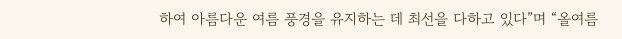하여 아름다운 여름 풍경을 유지하는 데 최선을 다하고 있다”며 “올여름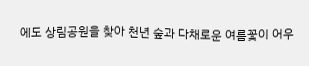에도 상림공원을 찾아 천년 숲과 다채로운 여름꽃이 어우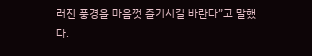러진 풍경을 마음껏 즐기시길 바란다”고 말했다.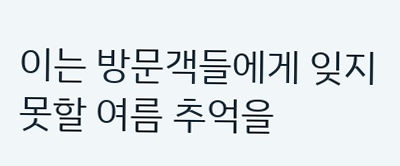이는 방문객들에게 잊지 못할 여름 추억을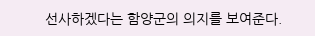선사하겠다는 함양군의 의지를 보여준다.